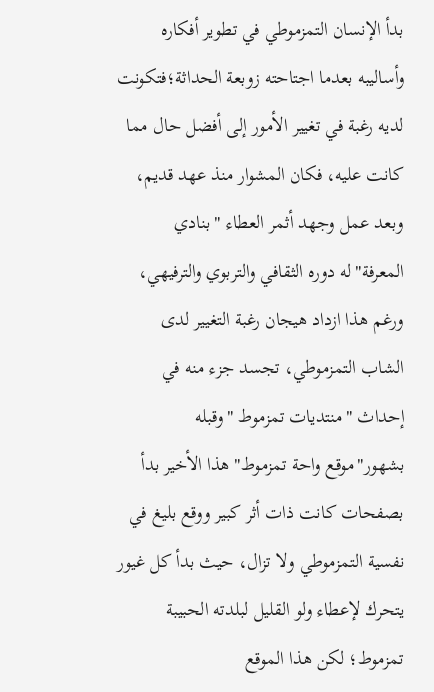بدأ الإنسان التمزموطي في تطوير أفكاره وأساليبه بعدما اجتاحته زوبعة الحداثة؛فتكونت لديه رغبة في تغيير الأمور إلى أفضل حال مما كانت عليه، فكان المشوار منذ عهد قديم، وبعد عمل وجهد أثمر العطاء "بنادي المعرفة"له دوره الثقافي والتربوي والترفيهي، ورغم هذا ازداد هيجان رغبة التغيير لدى الشاب التمزموطي، تجسد جزء منه في إحداث "منتديات تمزموط "وقبله بشهور"موقع واحة تمزموط" هذا الأخير بدأ بصفحات كانت ذات أثر كبير ووقع بليغ في نفسية التمزموطي ولا تزال، حيث بدأ كل غيور يتحرك لإعطاء ولو القليل لبلدته الحبيبة تمزموط؛ لكن هذا الموقع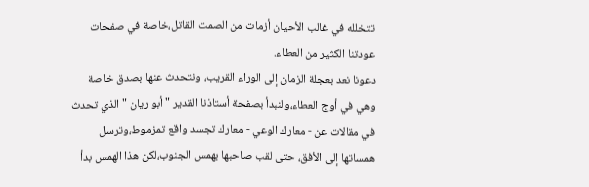تتخلله في غالب الأحيان أزمات من الصمت القاتل،خاصة في صفحات عودتنا الكثير من العطاء.
دعونا نعد بعجلة الزمان إلى الوراء القريب، ونتحدث عنها بصدق خاصة وهي في أوج العطاء،ولنبدأ بصفحة أستاذنا القدير " أبو ريان " الذي تحدث في مقالات عن - معارك الوعي - معارك تجسد واقع تمزموط،وترسل همساتها إلى الأفق، حتى لقب صاحبها بهمس الجنوب،لكن هذا الهمس بدأ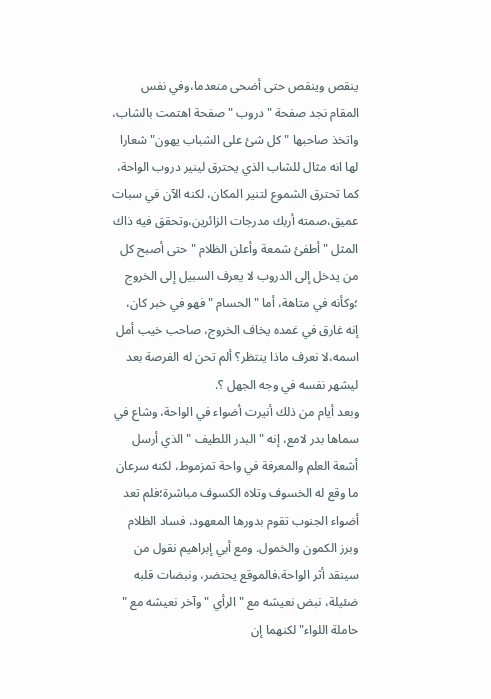ينقص وينقص حتى أضحى منعدما،وفي نفس المقام نجد صفحة " دروب " صفحة اهتمت بالشاب، واتخذ صاحبها " كل شئ على الشباب يهون" شعارا لها انه مثال للشاب الذي يحترق لينير دروب الواحة، كما تحترق الشموع لتنير المكان، لكنه الآن في سبات عميق،صمته أربك مدرجات الزائرين،وتحقق فيه ذاك المثل " أطفئ شمعة وأعلن الظلام " حتى أصبح كل من يدخل إلى الدروب لا يعرف السبيل إلى الخروج ؛وكأنه في متاهة، أما "الحسام " فهو في خبر كان، إنه غارق في غمده يخاف الخروج، صاحب خيب أمل اسمه،لا نعرف ماذا ينتظر؟ ألم تحن له الفرصة بعد ليشهر نفسه في وجه الجهل ؟.
وبعد أيام من ذلك أنيرت أضواء في الواحة، وشاع في سماها بدر لامع، إنه " البدر اللطيف " الذي أرسل أشعة العلم والمعرفة في واحة تمزموط، لكنه سرعان ما وقع له الخسوف وتلاه الكسوف مباشرة؛فلم تعد أضواء الجنوب تقوم بدورها المعهود، فساد الظلام وبرز الكمون والخمول. ومع أبي إبراهيم نقول من سينقد أثر الواحة،فالموقع يحتضر، ونبضات قلبه ضئيلة، نبض نعيشه مع " الرأي " وآخر نعيشه مع " حاملة اللواء" لكنهما إن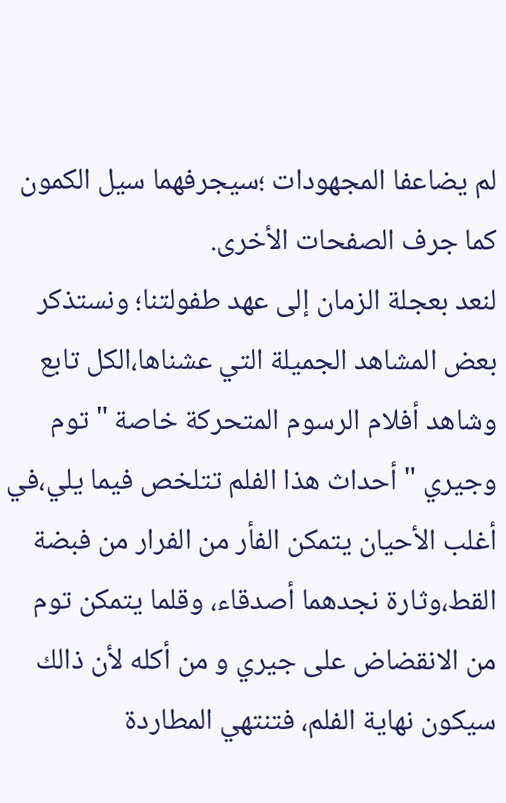لم يضاعفا المجهودات ؛سيجرفهما سيل الكمون كما جرف الصفحات الأخرى.
لنعد بعجلة الزمان إلى عهد طفولتنا؛ ونستذكر بعض المشاهد الجميلة التي عشناها،الكل تابع وشاهد أفلام الرسوم المتحركة خاصة " توم وجيري " أحداث هذا الفلم تتلخص فيما يلي،في أغلب الأحيان يتمكن الفأر من الفرار من فبضة القط،وثارة نجدهما أصدقاء، وقلما يتمكن توم من الانقضاض على جيري و من أكله لأن ذالك سيكون نهاية الفلم، فتنتهي المطاردة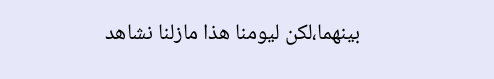بينهما،لكن ليومنا هذا مازلنا نشاهد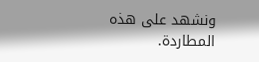ونشهد على هذه المطاردة.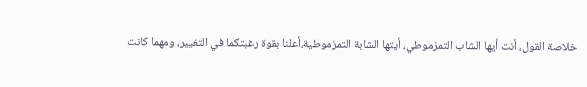خلاصة القول، أنت أيها الشاب التمزموطي، أيتها الشابة التمزموطية،أعلنا بقوة رغبتكما في التغيير، ومهما كانت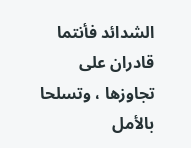الشدائد فأنتما قادران على تجاوزها ، وتسلحا بالأمل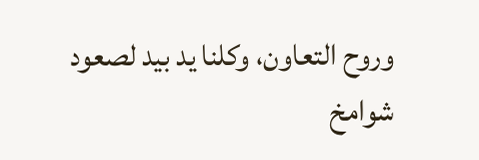وروح التعاون، وكلنا يد بيد لصعود شوامخ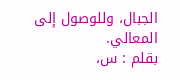الجبال، وللوصول إلى المعالي.
بقلم : س،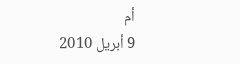أم
9 أبريل 2010